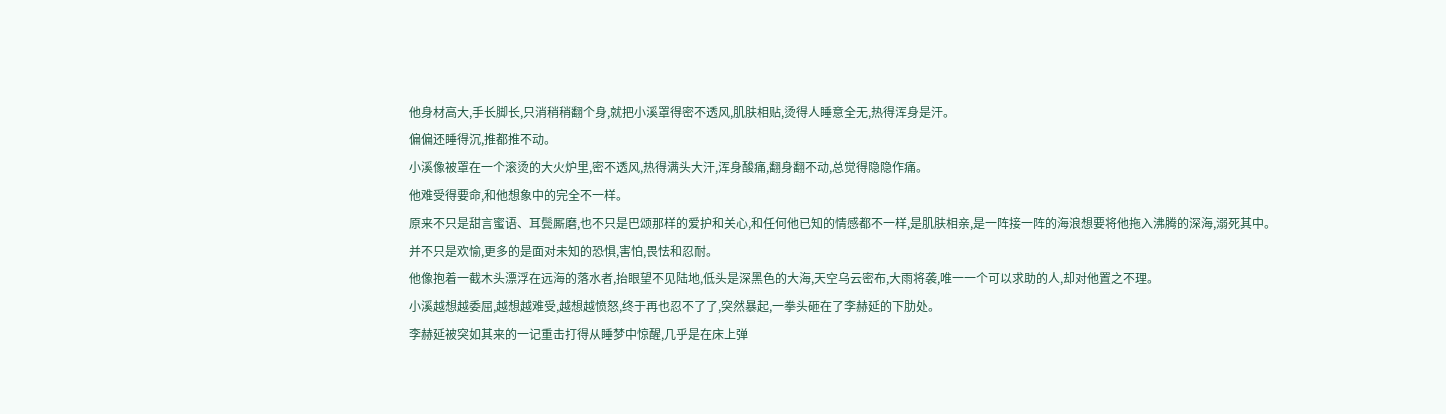他身材高大,手长脚长,只消稍稍翻个身,就把小溪罩得密不透风,肌肤相贴,烫得人睡意全无,热得浑身是汗。
偏偏还睡得沉,推都推不动。
小溪像被罩在一个滚烫的大火炉里,密不透风,热得满头大汗,浑身酸痛,翻身翻不动,总觉得隐隐作痛。
他难受得要命,和他想象中的完全不一样。
原来不只是甜言蜜语、耳鬓厮磨,也不只是巴颂那样的爱护和关心,和任何他已知的情感都不一样,是肌肤相亲,是一阵接一阵的海浪想要将他拖入沸腾的深海,溺死其中。
并不只是欢愉,更多的是面对未知的恐惧,害怕,畏怯和忍耐。
他像抱着一截木头漂浮在远海的落水者,抬眼望不见陆地,低头是深黑色的大海,天空乌云密布,大雨将袭,唯一一个可以求助的人,却对他置之不理。
小溪越想越委屈,越想越难受,越想越愤怒,终于再也忍不了了,突然暴起,一拳头砸在了李赫延的下肋处。
李赫延被突如其来的一记重击打得从睡梦中惊醒,几乎是在床上弹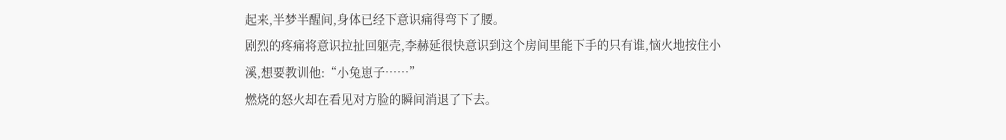起来,半梦半醒间,身体已经下意识痛得弯下了腰。
剧烈的疼痛将意识拉扯回躯壳,李赫延很快意识到这个房间里能下手的只有谁,恼火地按住小溪,想要教训他:“小兔崽子……”
燃烧的怒火却在看见对方脸的瞬间消退了下去。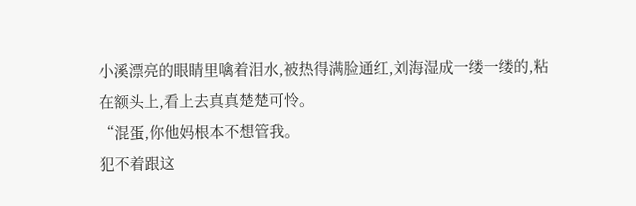小溪漂亮的眼睛里噙着泪水,被热得满脸通红,刘海湿成一缕一缕的,粘在额头上,看上去真真楚楚可怜。
“混蛋,你他妈根本不想管我。
犯不着跟这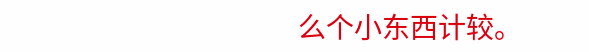么个小东西计较。